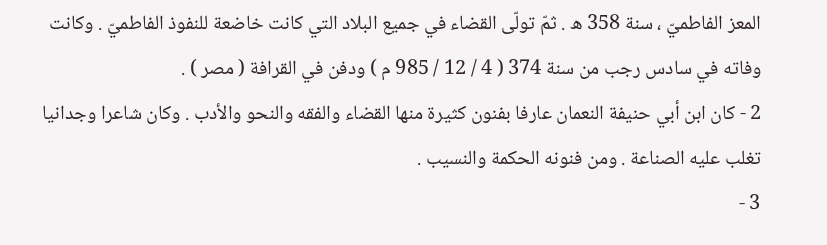المعز الفاطميّ ، سنة 358 ه . ثمّ تولّى القضاء في جميع البلاد التي كانت خاضعة للنفوذ الفاطميّ . وكانت وفاته في سادس رجب من سنة 374 ( 4 / 12 / 985 م ) ودفن في القرافة ( مصر ) .
2 - كان ابن أبي حنيفة النعمان عارفا بفنون كثيرة منها القضاء والفقه والنحو والأدب . وكان شاعرا وجدانيا تغلب عليه الصناعة . ومن فنونه الحكمة والنسيب .
3 -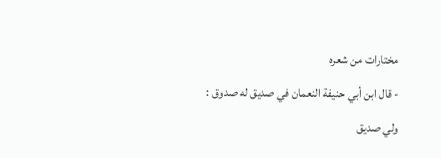مختارات من شعره
- قال ابن أبي حنيفة النعمان في صديق له صدوق :
ولي صديق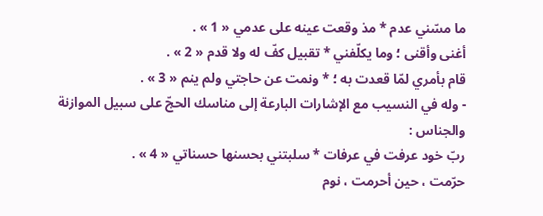ما مسّني عدم * مذ وقعت عينه على عدمي « 1 » .
أغنى وأقنى ؛ وما يكلّفني * تقبيل كفّ له ولا قدم « 2 » .
قام بأمري لمّا قعدت به ؛ * ونمت عن حاجتي ولم ينم « 3 » .
- وله في النسيب مع الإشارات البارعة إلى مناسك الحجّ على سبيل الموازنة والجناس :
ربّ خود عرفت في عرفات * سلبتني بحسنها حسناتي « 4 » .
حرّمت ، حين أحرمت ، نوم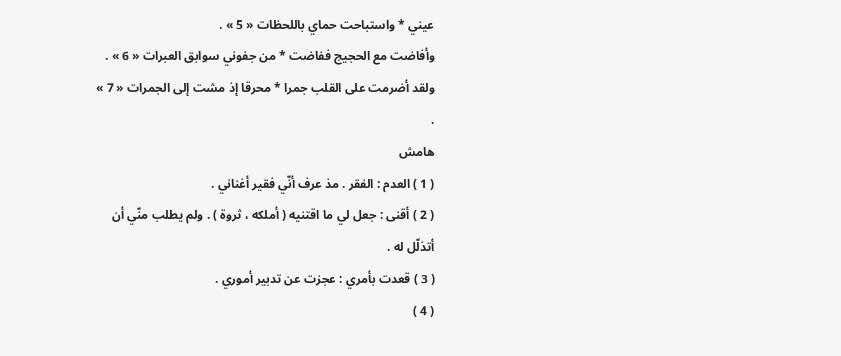عيني * واستباحت حماي باللحظات « 5 » .
وأفاضت مع الحجيج ففاضت * من جفوني سوابق العبرات « 6 » .
ولقد أضرمت على القلب جمرا * محرقا إذ مشت إلى الجمرات « 7 » .
هامش
( 1 ) العدم : الفقر . مذ عرف أنّي فقير أغناني .
( 2 ) أقنى : جعل لي ما اقتنيه ( أملكه ، ثروة ) . ولم يطلب منّي أن أتذلّل له .
( 3 ) قعدت بأمري : عجزت عن تدبير أموري .
( 4 )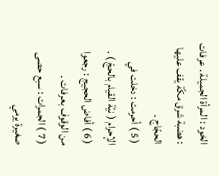الخود : المرأة الجميلة . عرفات : هضبة شرق مكّة يقف عليها الحجّاج .
( 5 ) أحرمت : دخلت في الإحرام ( نيّة القيام بالحجّ ) .
( 6 ) أفاض الحجيج : رجعوا من الوقوف بعرفات .
( 7 ) الجمرات : سبع حصى صغيرة يرمي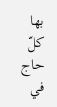بها كلّ حاج في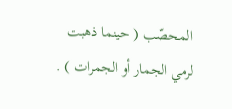المحصّب ( حينما ذهبت لرمي الجمار أو الجمرات ) .